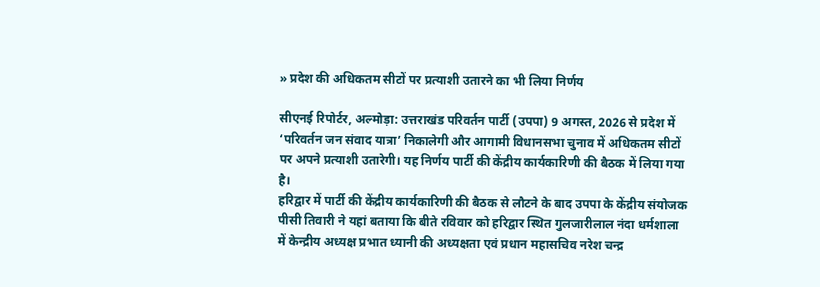» प्रदेश की अधिकतम सीटों पर प्रत्याशी उतारने का भी लिया निर्णय

सीएनई रिपोर्टर, अल्मोड़ा: उत्तराखंड परिवर्तन पार्टी (उपपा) 9 अगस्त, 2026 से प्रदेश में ‘परिवर्तन जन संवाद यात्रा’ निकालेगी और आगामी विधानसभा चुनाव में अधिकतम सीटों पर अपने प्रत्याशी उतारेगी। यह निर्णय पार्टी की केंद्रीय कार्यकारिणी की बैठक में लिया गया है।
हरिद्वार में पार्टी की केंद्रीय कार्यकारिणी की बैठक से लौटने के बाद उपपा के केंद्रीय संयोजक पीसी तिवारी ने यहां बताया कि बीते रविवार को हरिद्वार स्थित गुलजारीलाल नंदा धर्मशाला में केन्द्रीय अध्यक्ष प्रभात ध्यानी की अध्यक्षता एवं प्रधान महासचिव नरेश चन्द्र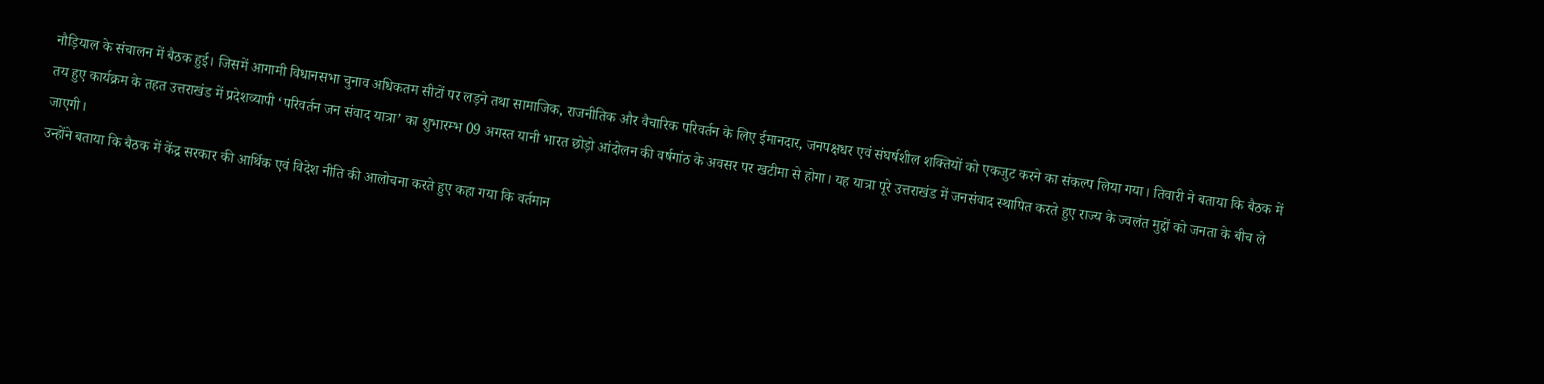नौड़ियाल के संचालन में बैठक हुई। जिसमें आगामी विधानसभा चुनाव अधिकतम सीटों पर लड़ने तथा सामाजिक, राजनीतिक और वैचारिक परिवर्तन के लिए ईमानदार, जनपक्षधर एवं संघर्षशील शक्तियों को एकजुट करने का संकल्प लिया गया। तिवारी ने बताया कि बैठक में तय हुए कार्यक्रम के तहत उत्तराखंड में प्रदेशव्यापी ‘परिवर्तन जन संवाद यात्रा’ का शुभारम्भ 09 अगस्त यानी भारत छोड़ो आंदोलन की वर्षगांठ के अवसर पर खटीमा से होगा। यह यात्रा पूरे उत्तराखंड में जनसंवाद स्थापित करते हुए राज्य के ज्वलंत मुद्दों को जनता के बीच ले जाएगी।
उन्होंने बताया कि बैठक में केंद्र सरकार की आर्थिक एवं विदेश नीति की आलोचना करते हुए कहा गया कि वर्तमान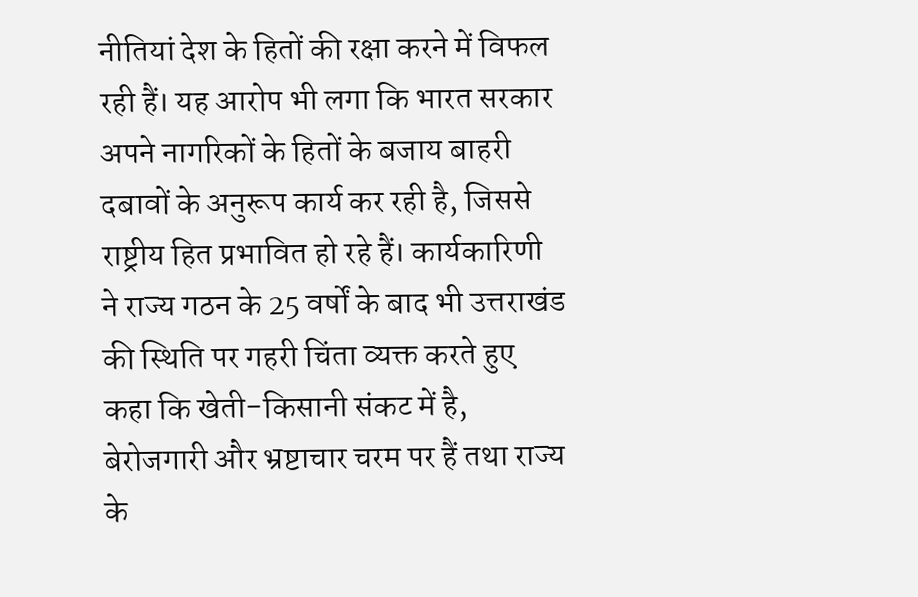नीतियां देश के हितों की रक्षा करने में विफल रही हैं। यह आरोप भी लगा कि भारत सरकार अपने नागरिकों के हितों के बजाय बाहरी दबावों के अनुरूप कार्य कर रही है, जिससे राष्ट्रीय हित प्रभावित हो रहे हैं। कार्यकारिणी ने राज्य गठन के 25 वर्षों के बाद भी उत्तराखंड की स्थिति पर गहरी चिंता व्यक्त करते हुए कहा कि खेती-किसानी संकट में है, बेरोजगारी और भ्रष्टाचार चरम पर हैं तथा राज्य के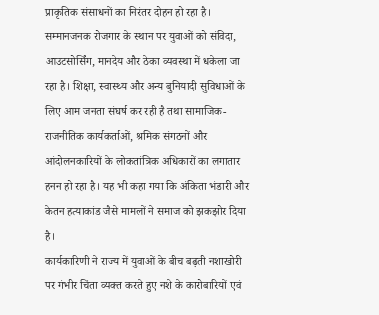प्राकृतिक संसाधनों का निरंतर दोहन हो रहा है। सम्मानजनक रोजगार के स्थान पर युवाओं को संविदा, आउटसोर्सिंग, मानदेय और ठेका व्यवस्था में धकेला जा रहा है। शिक्षा, स्वास्थ्य और अन्य बुनियादी सुविधाओं के लिए आम जनता संघर्ष कर रही है तथा सामाजिक-राजनीतिक कार्यकर्ताओं, श्रमिक संगठनों और आंदोलनकारियों के लोकतांत्रिक अधिकारों का लगातार हनन हो रहा है। यह भी कहा गया कि अंकिता भंडारी और केतन हत्याकांड जैसे मामलों ने समाज को झकझोर दिया है।
कार्यकारिणी ने राज्य में युवाओं के बीच बढ़ती नशाखोरी पर गंभीर चिंता व्यक्त करते हुए नशे के कारोबारियों एवं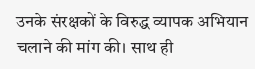उनके संरक्षकों के विरुद्ध व्यापक अभियान चलाने की मांग की। साथ ही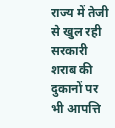राज्य में तेजी से खुल रही सरकारी शराब की दुकानों पर भी आपत्ति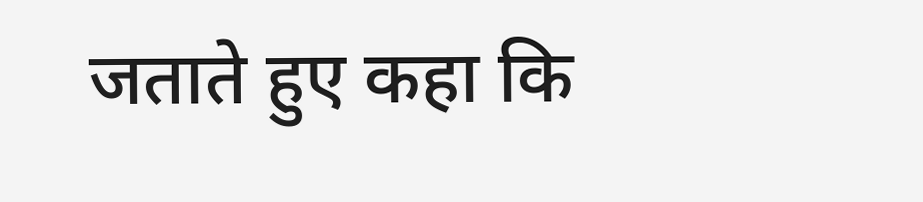जताते हुए कहा कि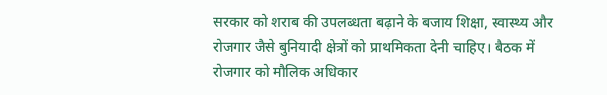सरकार को शराब की उपलब्धता बढ़ाने के बजाय शिक्षा, स्वास्थ्य और रोजगार जैसे बुनियादी क्षेत्रों को प्राथमिकता देनी चाहिए। बैठक में रोजगार को मौलिक अधिकार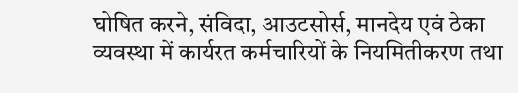घोषित करने, संविदा, आउटसोर्स, मानदेय एवं ठेका व्यवस्था में कार्यरत कर्मचारियों के नियमितीकरण तथा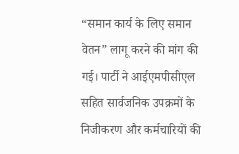“समान कार्य के लिए समान वेतन” लागू करने की मांग की गई। पार्टी ने आईएमपीसीएल सहित सार्वजनिक उपक्रमों के निजीकरण और कर्मचारियों की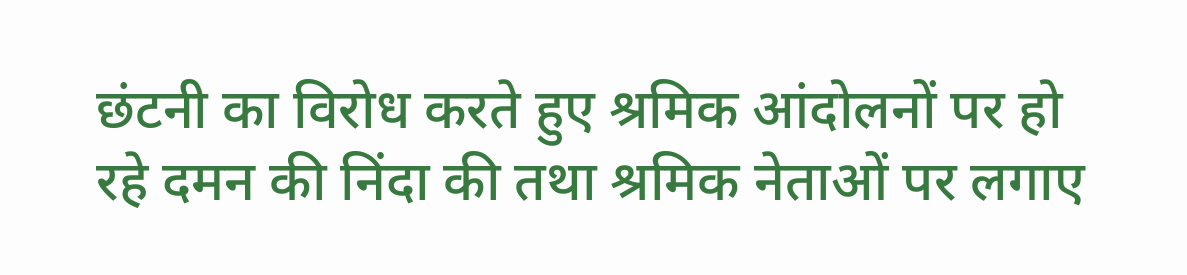छंटनी का विरोध करते हुए श्रमिक आंदोलनों पर हो रहे दमन की निंदा की तथा श्रमिक नेताओं पर लगाए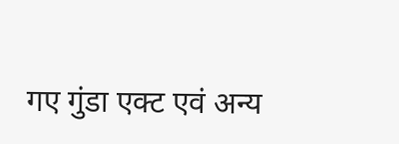गए गुंडा एक्ट एवं अन्य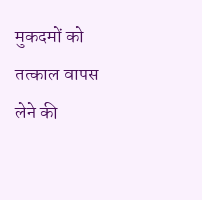मुकदमों को तत्काल वापस लेने की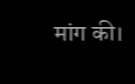मांग की।